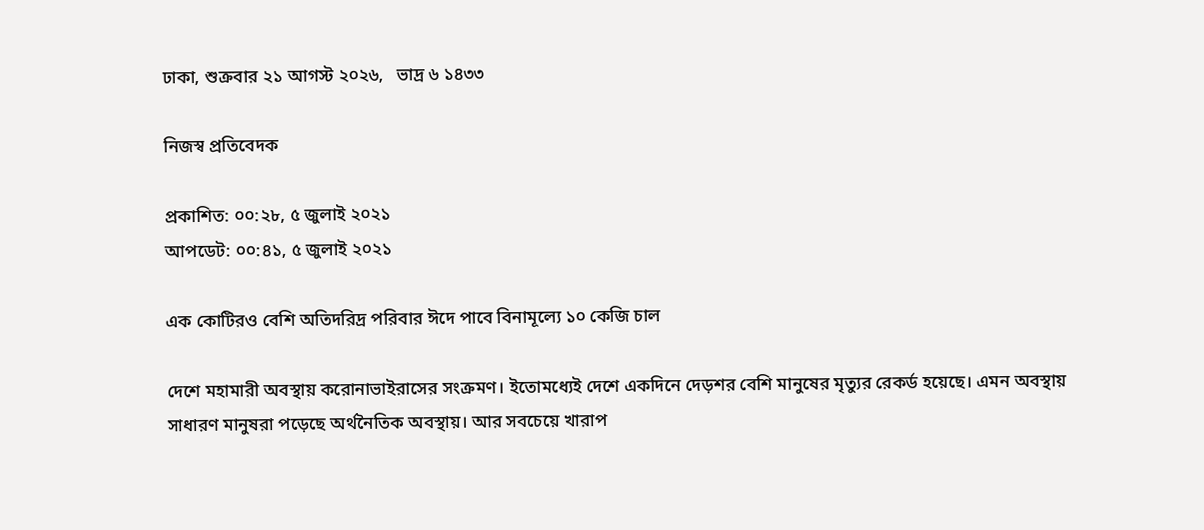ঢাকা, শুক্রবার ২১ আগস্ট ২০২৬,   ভাদ্র ৬ ১৪৩৩

নিজস্ব প্রতিবেদক

প্রকাশিত: ০০:২৮, ৫ জুলাই ২০২১
আপডেট: ০০:৪১, ৫ জুলাই ২০২১

এক কোটিরও বেশি অতিদরিদ্র পরিবার ঈদে পাবে বিনামূল্যে ১০ কেজি চাল

দেশে মহামারী অবস্থায় করোনাভাইরাসের সংক্রমণ। ইতোমধ্যেই দেশে একদিনে দেড়শর বেশি মানুষের মৃত্যুর রেকর্ড হয়েছে। এমন অবস্থায় সাধারণ মানুষরা পড়েছে অর্থনৈতিক অবস্থায়। আর সবচেয়ে খারাপ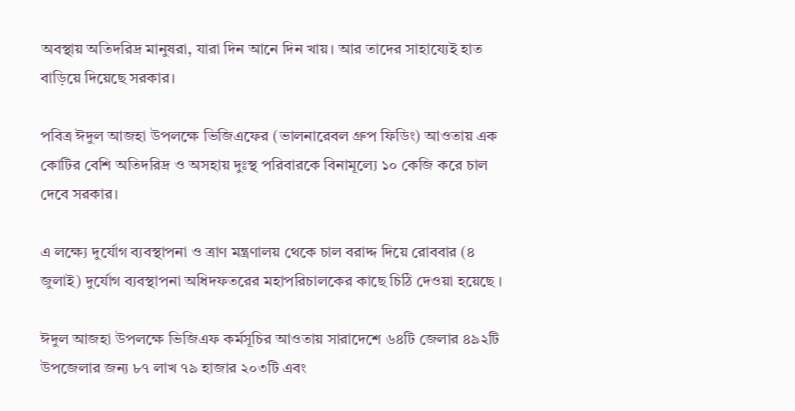অবস্থায় অতিদরিদ্র মানুষরা, যারা দিন আনে দিন খায়। আর তাদের সাহায্যেই হাত বাড়িয়ে দিয়েছে সরকার।

পবিত্র ঈদুল আজহা উপলক্ষে ভিজিএফের (ভালনারেবল গ্রুপ ফিডিং) আওতায় এক কোটির বেশি অতিদরিদ্র ও অসহায় দুঃস্থ পরিবারকে বিনামূল্যে ১০ কেজি করে চাল দেবে সরকার।

এ লক্ষ্যে দুর্যোগ ব্যবস্থাপনা ও ত্রাণ মন্ত্রণালয় থেকে চাল বরাদ্দ দিয়ে রোববার (৪ জুলাই) দুর্যোগ ব্যবস্থাপনা অধিদফতরের মহাপরিচালকের কাছে চিঠি দেওয়া হয়েছে ।

ঈদুল আজহা উপলক্ষে ভিজিএফ কর্মসূচির আওতায় সারাদেশে ৬৪টি জেলার ৪৯২টি উপজেলার জন্য ৮৭ লাখ ৭৯ হাজার ২০৩টি এবং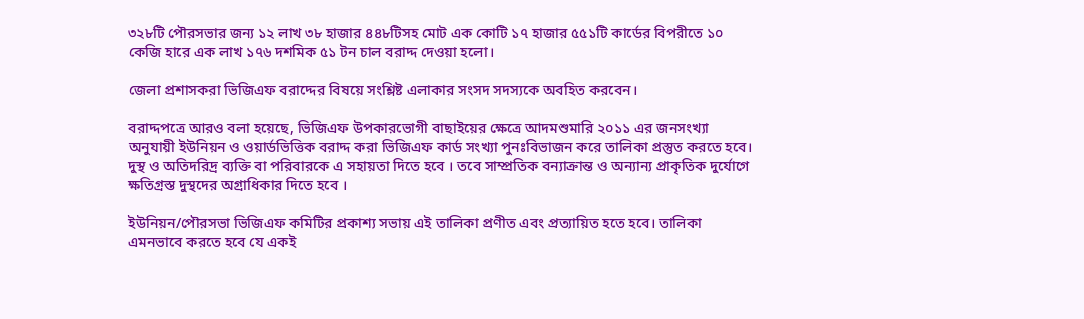৩২৮টি পৌরসভার জন্য ১২ লাখ ৩৮ হাজার ৪৪৮টিসহ মোট এক কোটি ১৭ হাজার ৫৫১টি কার্ডের বিপরীতে ১০ কেজি হারে এক লাখ ১৭৬ দশমিক ৫১ টন চাল বরাদ্দ দেওয়া হলো।

জেলা প্রশাসকরা ভিজিএফ বরাদ্দের বিষয়ে সংশ্লিষ্ট এলাকার সংসদ সদস্যকে অবহিত করবেন।

বরাদ্দপত্রে আরও বলা হয়েছে, ভিজিএফ উপকারভোগী বাছাইয়ের ক্ষেত্রে আদমশুমারি ২০১১ এর জনসংখ্যা অনুযায়ী ইউনিয়ন ও ওয়ার্ডভিত্তিক বরাদ্দ করা ভিজিএফ কার্ড সংখ্যা পুনঃবিভাজন করে তালিকা প্রস্তুত করতে হবে। দুস্থ ও অতিদরিদ্র ব্যক্তি বা পরিবারকে এ সহায়তা দিতে হবে । তবে সাম্প্রতিক বন্যাক্রান্ত ও অন্যান্য প্রাকৃতিক দুর্যোগে ক্ষতিগ্রস্ত দুস্থদের অগ্রাধিকার দিতে হবে ।

ইউনিয়ন/পৌরসভা ভিজিএফ কমিটির প্রকাশ্য সভায় এই তালিকা প্রণীত এবং প্রত্যায়িত হতে হবে। তালিকা এমনভাবে করতে হবে যে একই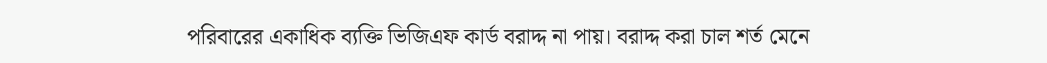পরিবারের একাধিক ব্যক্তি ভিজিএফ কার্ড বরাদ্দ না পায়। বরাদ্দ করা চাল শর্ত মেনে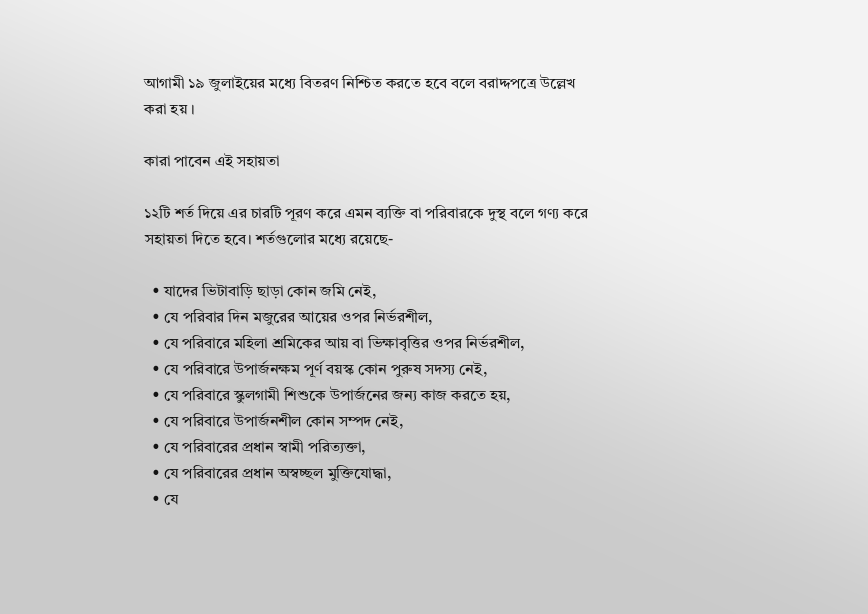আগামী ১৯ জুলাইয়ের মধ্যে বিতরণ নিশ্চিত করতে হবে বলে বরাদ্দপত্রে উল্লেখ করা হয় ।

কারা পাবেন এই সহায়তা

১২টি শর্ত দিয়ে এর চারটি পূরণ করে এমন ব্যক্তি বা পরিবারকে দুস্থ বলে গণ্য করে সহায়তা দিতে হবে। শর্তগুলোর মধ্যে রয়েছে-

  • যাদের ভিটাবাড়ি ছাড়া কোন জমি নেই,
  • যে পরিবার দিন মজুরের আয়ের ওপর নির্ভরশীল,
  • যে পরিবারে মহিলা শ্রমিকের আয় বা ভিক্ষাবৃত্তির ওপর নির্ভরশীল,
  • যে পরিবারে উপার্জনক্ষম পূর্ণ বয়স্ক কোন পুরুষ সদস্য নেই,
  • যে পরিবারে স্কুলগামী শিশুকে উপার্জনের জন্য কাজ করতে হয়,
  • যে পরিবারে উপার্জনশীল কোন সম্পদ নেই,
  • যে পরিবারের প্রধান স্বামী পরিত্যক্তা,
  • যে পরিবারের প্রধান অস্বচ্ছল মুক্তিযোদ্ধা,
  • যে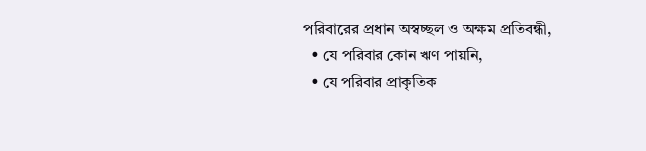পরিবারের প্রধান অস্বচ্ছল ও অক্ষম প্রতিবন্ধী,
  • যে পরিবার কোন ঋণ পায়নি,
  • যে পরিবার প্রাকৃতিক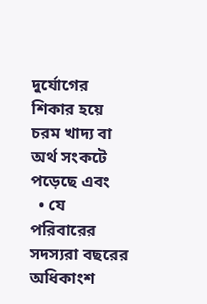দুর্যোগের শিকার হয়ে চরম খাদ্য বা অর্থ সংকটে পড়েছে এবং
  • যে পরিবারের সদস্যরা বছরের অধিকাংশ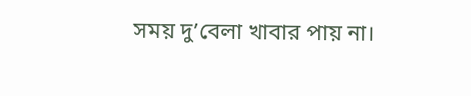সময় দু’বেলা খাবার পায় না।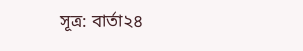সূত্র: বার্তা২৪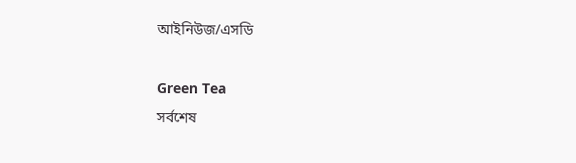আইনিউজ/এসডি

Green Tea
সর্বশেষ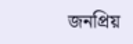জনপ্রিয়